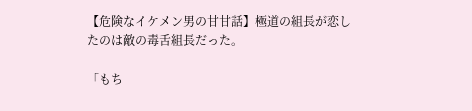【危険なイケメン男の甘甘話】極道の組長が恋したのは敵の毒舌組長だった。

「もち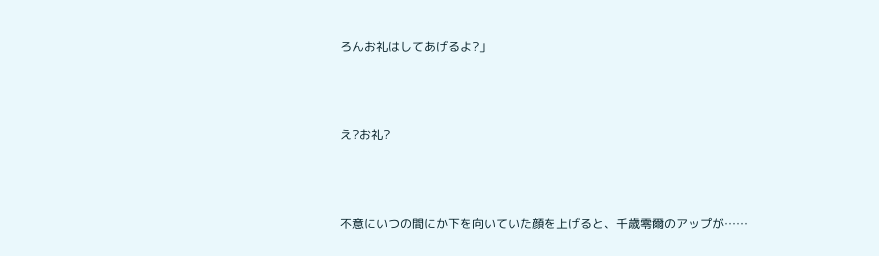ろんお礼はしてあげるよ?」



え?お礼?



不意にいつの間にか下を向いていた顔を上げると、千歳零爾のアップが……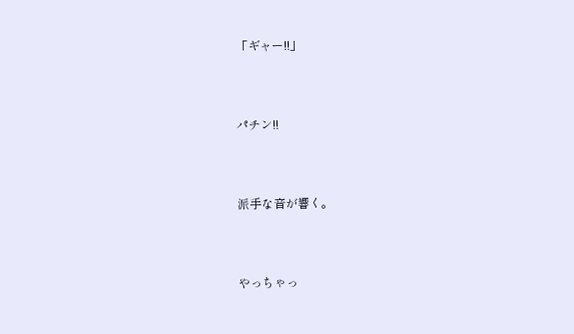「ギャー!!」



パチン!!



派手な音が響く。



やっちゃっ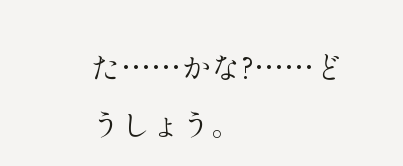た……かな?……どうしょう。